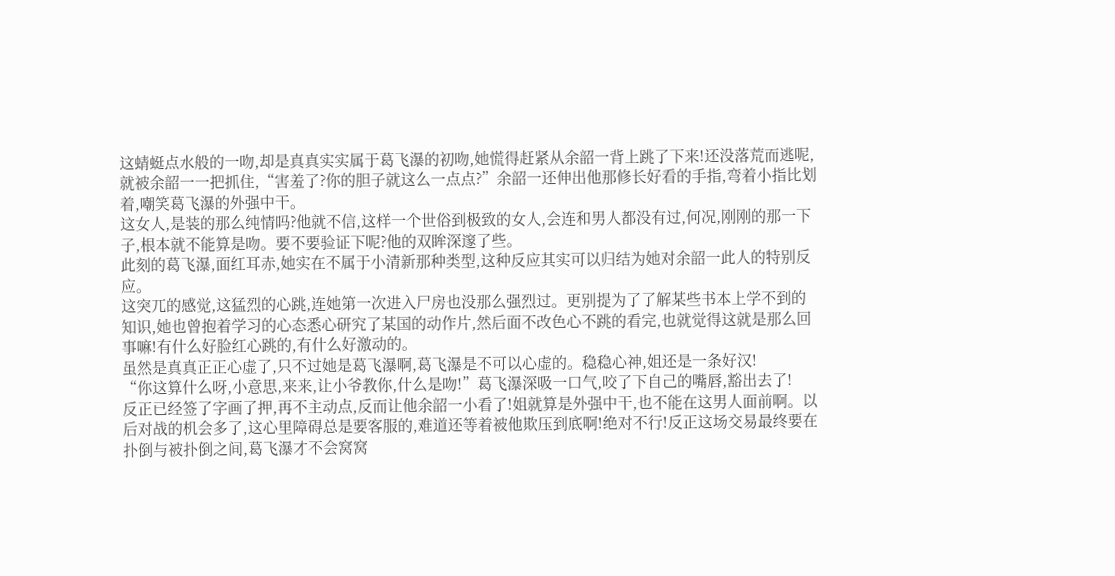这蜻蜓点水般的一吻,却是真真实实属于葛飞瀑的初吻,她慌得赶紧从余韶一背上跳了下来!还没落荒而逃呢,就被余韶一一把抓住,“害羞了?你的胆子就这么一点点?”余韶一还伸出他那修长好看的手指,弯着小指比划着,嘲笑葛飞瀑的外强中干。
这女人,是装的那么纯情吗?他就不信,这样一个世俗到极致的女人,会连和男人都没有过,何况,刚刚的那一下子,根本就不能算是吻。要不要验证下呢?他的双眸深邃了些。
此刻的葛飞瀑,面红耳赤,她实在不属于小清新那种类型,这种反应其实可以归结为她对余韶一此人的特别反应。
这突兀的感觉,这猛烈的心跳,连她第一次进入尸房也没那么强烈过。更别提为了了解某些书本上学不到的知识,她也曾抱着学习的心态悉心研究了某国的动作片,然后面不改色心不跳的看完,也就觉得这就是那么回事嘛!有什么好脸红心跳的,有什么好激动的。
虽然是真真正正心虚了,只不过她是葛飞瀑啊,葛飞瀑是不可以心虚的。稳稳心神,姐还是一条好汉!
“你这算什么呀,小意思,来来,让小爷教你,什么是吻!”葛飞瀑深吸一口气,咬了下自己的嘴唇,豁出去了!
反正已经签了字画了押,再不主动点,反而让他余韶一小看了!姐就算是外强中干,也不能在这男人面前啊。以后对战的机会多了,这心里障碍总是要客服的,难道还等着被他欺压到底啊!绝对不行!反正这场交易最终要在扑倒与被扑倒之间,葛飞瀑才不会窝窝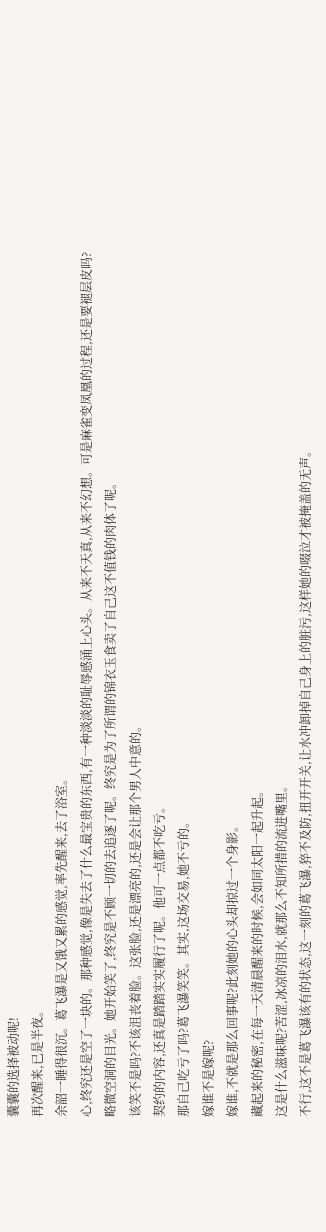囊囊的选择被动呢!
再次醒来,已是半夜。
余韶一睡得很沉。葛飞瀑是又饿又累的感觉,率先醒来,去了浴室。
心,终究还是空了一块的。那种感觉,像是失去了什么最宝贵的东西,有一种淡淡的耻辱感涌上心头。从来不天真,从来不幻想。可是麻雀变凤凰的过程,还是要褪层皮吗?
略微空洞的目光。她开始笑了,终究是不顾一切的去追逐了呢。终究是为了所谓的锦衣玉食卖了自己这不值钱的肉体了呢。
该笑不是吗?不该沮丧着脸。这张脸,还是漂亮的,还是会让那个男人中意的。
契约的内容,还真是踏踏实实履行了呢。他可一点都不吃亏。
那自己吃亏了吗?葛飞瀑笑笑。其实,这场交易,她不亏的。
嫁谁不是嫁呢?
嫁谁,不就是那么回事呢?此刻她的心头却掠过一个身影。
藏起来的秘密,在每一天清晨醒来的时候,会如同太阳一起升起。
这是什么滋味呢?苦涩,冰凉的泪水,就那么不知所措的流进嘴里。
不行,这不是葛飞瀑该有的状态,这一刻的葛飞瀑,猝不及防,扭开开关,让水冲卸掉自己身上的脏污,这样她的啜泣才被掩盖的无声。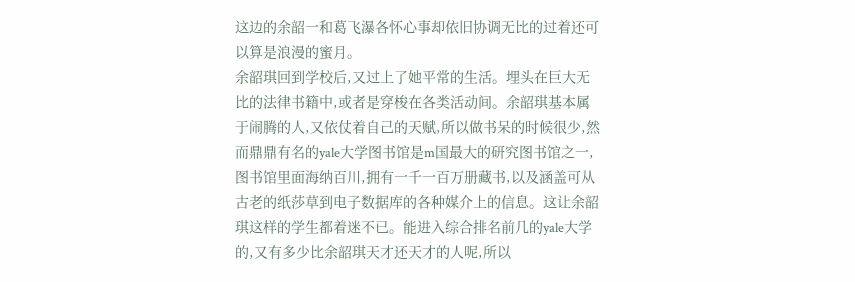这边的余韶一和葛飞瀑各怀心事却依旧协调无比的过着还可以算是浪漫的蜜月。
余韶琪回到学校后,又过上了她平常的生活。埋头在巨大无比的法律书籍中,或者是穿梭在各类活动间。余韶琪基本属于闹腾的人,又依仗着自己的天赋,所以做书呆的时候很少,然而鼎鼎有名的yale大学图书馆是m国最大的研究图书馆之一,图书馆里面海纳百川,拥有一千一百万册藏书,以及涵盖可从古老的纸莎草到电子数据库的各种媒介上的信息。这让余韶琪这样的学生都着迷不已。能进入综合排名前几的yale大学的,又有多少比余韶琪天才还天才的人呢,所以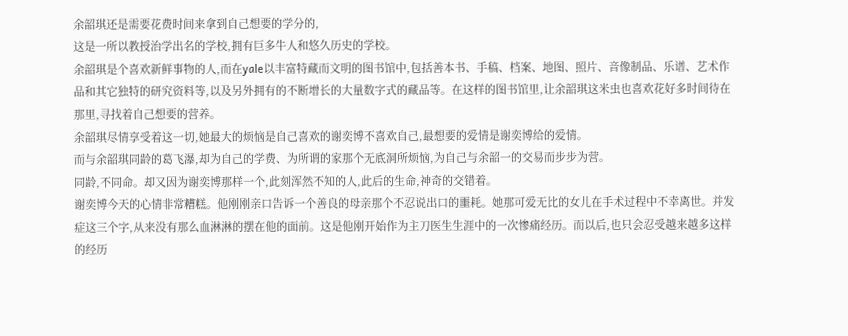余韶琪还是需要花费时间来拿到自己想要的学分的,
这是一所以教授治学出名的学校,拥有巨多牛人和悠久历史的学校。
余韶琪是个喜欢新鲜事物的人,而在yale以丰富特藏而文明的图书馆中,包括善本书、手稿、档案、地图、照片、音像制品、乐谱、艺术作品和其它独特的研究资料等,以及另外拥有的不断增长的大量数字式的藏品等。在这样的图书馆里,让余韶琪这米虫也喜欢花好多时间待在那里,寻找着自己想要的营养。
余韶琪尽情享受着这一切,她最大的烦恼是自己喜欢的谢奕博不喜欢自己,最想要的爱情是谢奕博给的爱情。
而与余韶琪同龄的葛飞瀑,却为自己的学费、为所谓的家那个无底洞所烦恼,为自己与余韶一的交易而步步为营。
同龄,不同命。却又因为谢奕博那样一个,此刻浑然不知的人,此后的生命,神奇的交错着。
谢奕博今天的心情非常糟糕。他刚刚亲口告诉一个善良的母亲那个不忍说出口的噩耗。她那可爱无比的女儿在手术过程中不幸离世。并发症这三个字,从来没有那么血淋淋的摆在他的面前。这是他刚开始作为主刀医生生涯中的一次惨痛经历。而以后,也只会忍受越来越多这样的经历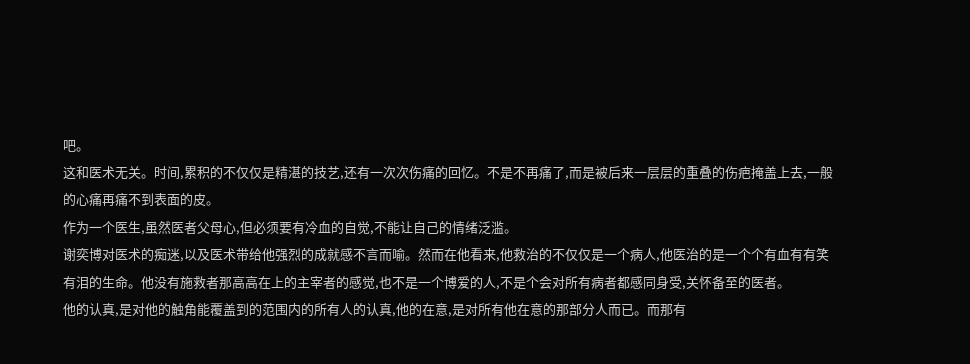吧。
这和医术无关。时间,累积的不仅仅是精湛的技艺,还有一次次伤痛的回忆。不是不再痛了,而是被后来一层层的重叠的伤疤掩盖上去,一般的心痛再痛不到表面的皮。
作为一个医生,虽然医者父母心,但必须要有冷血的自觉,不能让自己的情绪泛滥。
谢奕博对医术的痴迷,以及医术带给他强烈的成就感不言而喻。然而在他看来,他救治的不仅仅是一个病人,他医治的是一个个有血有有笑有泪的生命。他没有施救者那高高在上的主宰者的感觉,也不是一个博爱的人,不是个会对所有病者都感同身受,关怀备至的医者。
他的认真,是对他的触角能覆盖到的范围内的所有人的认真,他的在意,是对所有他在意的那部分人而已。而那有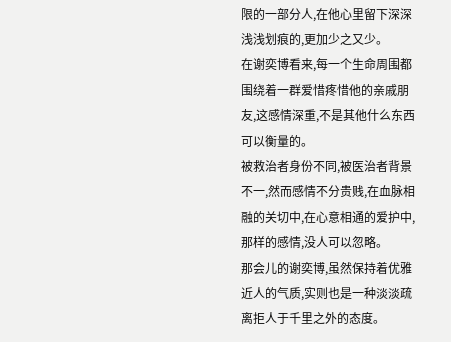限的一部分人,在他心里留下深深浅浅划痕的,更加少之又少。
在谢奕博看来,每一个生命周围都围绕着一群爱惜疼惜他的亲戚朋友,这感情深重,不是其他什么东西可以衡量的。
被救治者身份不同,被医治者背景不一,然而感情不分贵贱,在血脉相融的关切中,在心意相通的爱护中,那样的感情,没人可以忽略。
那会儿的谢奕博,虽然保持着优雅近人的气质,实则也是一种淡淡疏离拒人于千里之外的态度。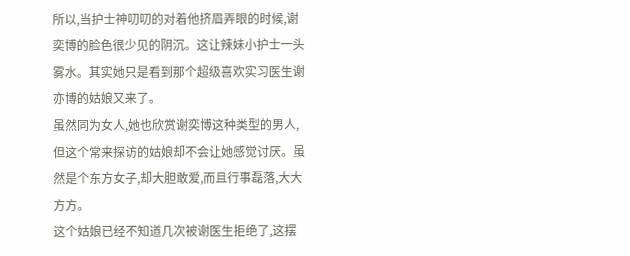所以,当护士神叨叨的对着他挤眉弄眼的时候,谢奕博的脸色很少见的阴沉。这让辣妹小护士一头雾水。其实她只是看到那个超级喜欢实习医生谢亦博的姑娘又来了。
虽然同为女人,她也欣赏谢奕博这种类型的男人,但这个常来探访的姑娘却不会让她感觉讨厌。虽然是个东方女子,却大胆敢爱,而且行事磊落,大大方方。
这个姑娘已经不知道几次被谢医生拒绝了,这摆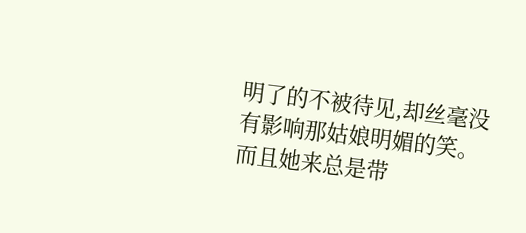明了的不被待见,却丝毫没有影响那姑娘明媚的笑。而且她来总是带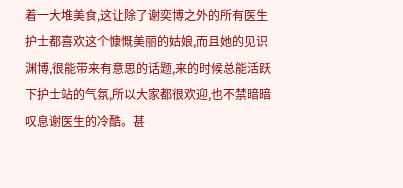着一大堆美食,这让除了谢奕博之外的所有医生护士都喜欢这个慷慨美丽的姑娘,而且她的见识渊博,很能带来有意思的话题,来的时候总能活跃下护士站的气氛,所以大家都很欢迎,也不禁暗暗叹息谢医生的冷酷。甚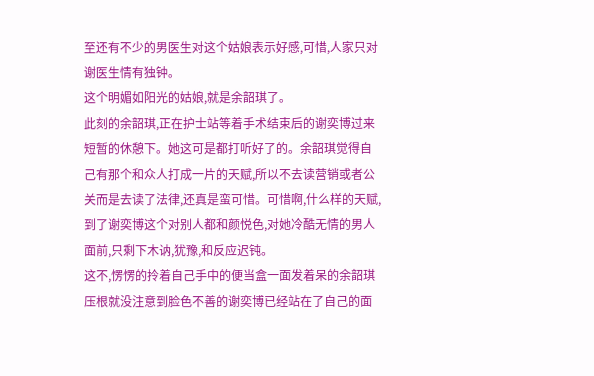至还有不少的男医生对这个姑娘表示好感,可惜,人家只对谢医生情有独钟。
这个明媚如阳光的姑娘,就是余韶琪了。
此刻的余韶琪,正在护士站等着手术结束后的谢奕博过来短暂的休憩下。她这可是都打听好了的。余韶琪觉得自己有那个和众人打成一片的天赋,所以不去读营销或者公关而是去读了法律,还真是蛮可惜。可惜啊,什么样的天赋,到了谢奕博这个对别人都和颜悦色,对她冷酷无情的男人面前,只剩下木讷,犹豫,和反应迟钝。
这不,愣愣的拎着自己手中的便当盒一面发着呆的余韶琪压根就没注意到脸色不善的谢奕博已经站在了自己的面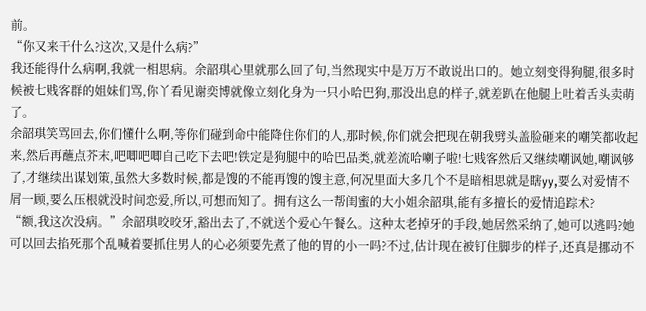前。
“你又来干什么?这次,又是什么病?”
我还能得什么病啊,我就一相思病。余韶琪心里就那么回了句,当然现实中是万万不敢说出口的。她立刻变得狗腿,很多时候被七贱客群的姐妹们骂,你丫看见谢奕博就像立刻化身为一只小哈巴狗,那没出息的样子,就差趴在他腿上吐着舌头卖萌了。
余韶琪笑骂回去,你们懂什么啊,等你们碰到命中能降住你们的人,那时候,你们就会把现在朝我劈头盖脸砸来的嘲笑都收起来,然后再蘸点芥末,吧唧吧唧自己吃下去吧!铁定是狗腿中的哈巴品类,就差流哈喇子啦!七贱客然后又继续嘲讽她,嘲讽够了,才继续出谋划策,虽然大多数时候,都是馊的不能再馊的馊主意,何况里面大多几个不是暗相思就是瞎yy,要么对爱情不屑一顾,要么压根就没时间恋爱,所以,可想而知了。拥有这么一帮闺蜜的大小姐余韶琪,能有多擅长的爱情追踪术?
“额,我这次没病。”余韶琪咬咬牙,豁出去了,不就送个爱心午餐么。这种太老掉牙的手段,她居然采纳了,她可以逃吗?她可以回去掐死那个乱喊着要抓住男人的心必须要先煮了他的胃的小一吗?不过,估计现在被钉住脚步的样子,还真是挪动不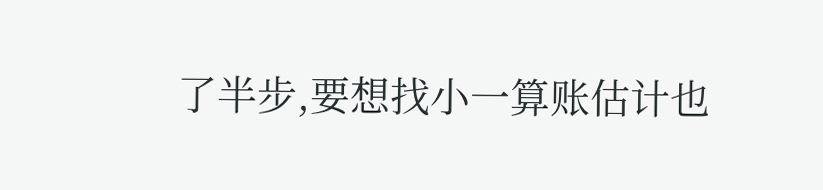了半步,要想找小一算账估计也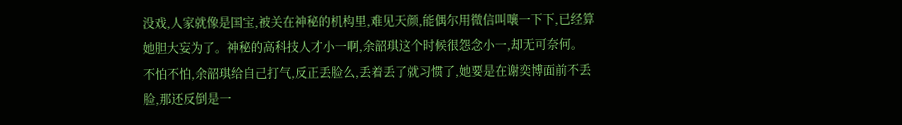没戏,人家就像是国宝,被关在神秘的机构里,难见天颜,能偶尔用微信叫嚷一下下,已经算她胆大妄为了。神秘的高科技人才小一啊,余韶琪这个时候很怨念小一,却无可奈何。
不怕不怕,余韶琪给自己打气,反正丢脸么,丢着丢了就习惯了,她要是在谢奕博面前不丢脸,那还反倒是一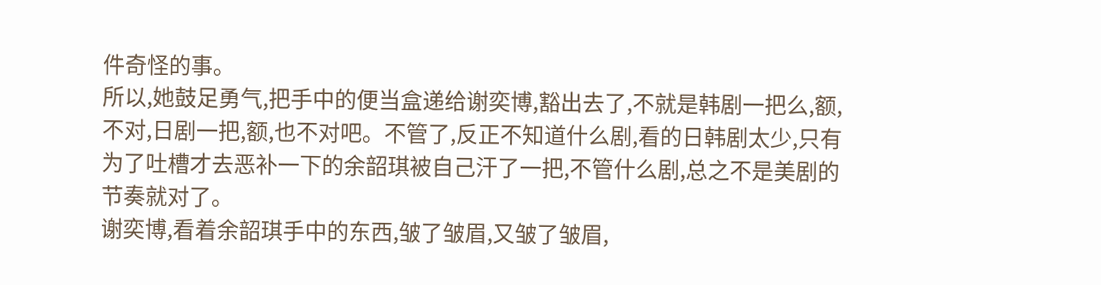件奇怪的事。
所以,她鼓足勇气,把手中的便当盒递给谢奕博,豁出去了,不就是韩剧一把么,额,不对,日剧一把,额,也不对吧。不管了,反正不知道什么剧,看的日韩剧太少,只有为了吐槽才去恶补一下的余韶琪被自己汗了一把,不管什么剧,总之不是美剧的节奏就对了。
谢奕博,看着余韶琪手中的东西,皱了皱眉,又皱了皱眉,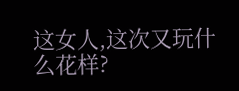这女人,这次又玩什么花样?